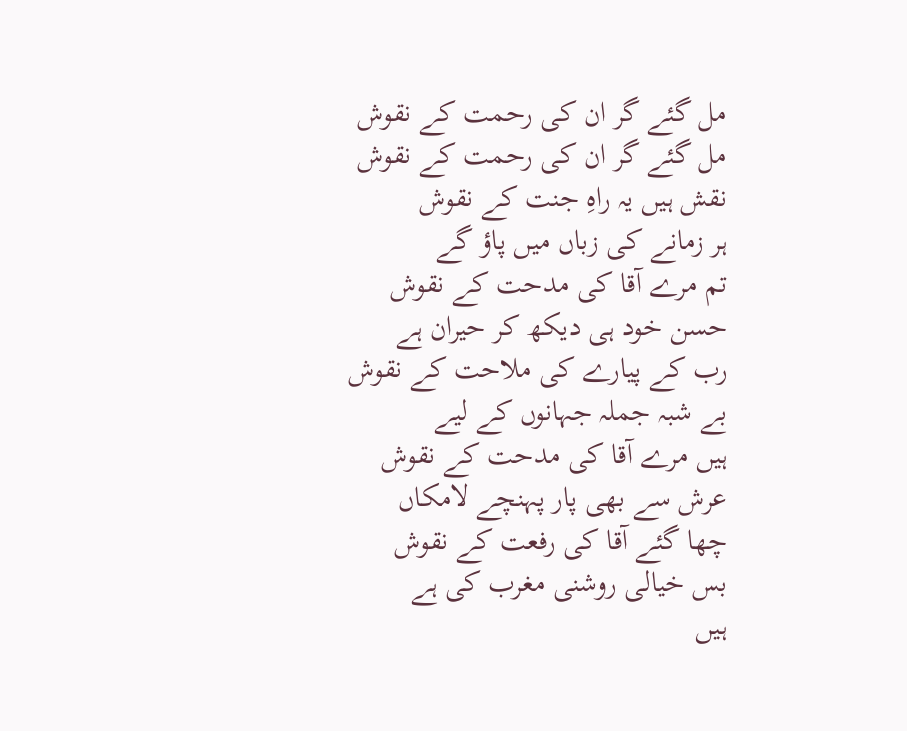مل گئے گر ان کی رحمت کے نقوش
مل گئے گر ان کی رحمت کے نقوش
نقش ہیں یہ راہِ جنت کے نقوش
ہر زمانے کی زباں میں پاؤ گے
تم مرے آقا کی مدحت کے نقوش
حسن خود ہی دیکھ کر حیران ہے
رب کے پیارے کی ملاحت کے نقوش
بے شبہ جملہ جہانوں کے لیے
ہیں مرے آقا کی مدحت کے نقوش
عرش سے بھی پار پہنچے لامکاں
چھا گئے آقا کی رفعت کے نقوش
بس خیالی روشنی مغرب کی ہے
ہیں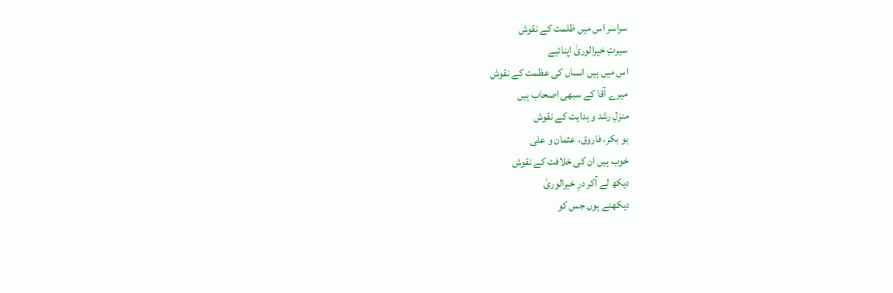سراسر اس میں ظلمت کے نقوش
سیرتِ خیرالوریٰ اپنائیے
اس میں ہیں انساں کی عظمت کے نقوش
میرے آقا کے سبھی اصحاب ہیں
منزلِ رشد و ہدایت کے نقوش
بو بکر، فاروق، عثمان و علی
خوب ہیں ان کی خلافت کے نقوش
دیکھ لے آکر درِ خیرالوریٰ
دیکھنے ہوں جس کو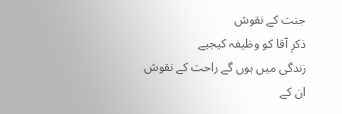جنت کے نقوش
ذکرِ آقا کو وظیفہ کیجیے
زندگی میں ہوں گے راحت کے نقوش
ان کے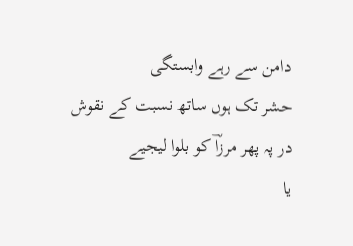دامن سے رہے وابستگی
حشر تک ہوں ساتھ نسبت کے نقوش
در پہ پھر مرزاؔ کو بلوا لیجیے
یا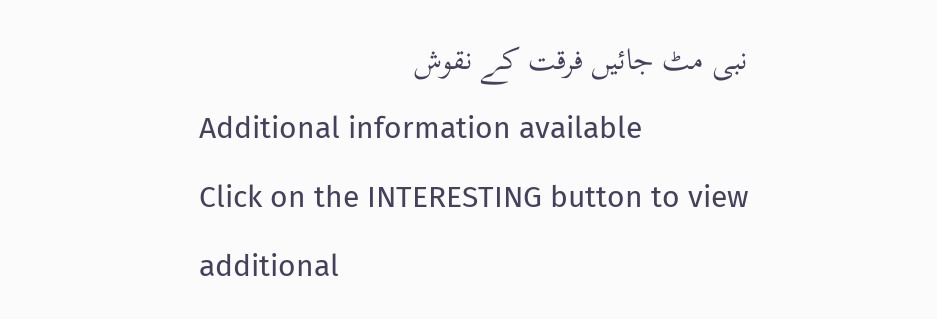نبی مٹ جائیں فرقت کے نقوش
Additional information available
Click on the INTERESTING button to view additional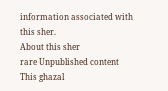information associated with this sher.
About this sher
rare Unpublished content
This ghazal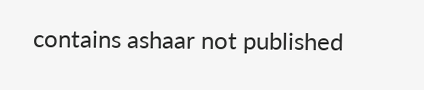contains ashaar not published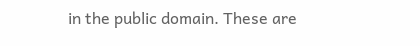in the public domain. These are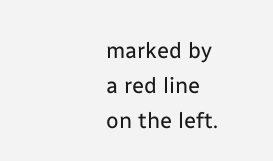marked by a red line on the left.